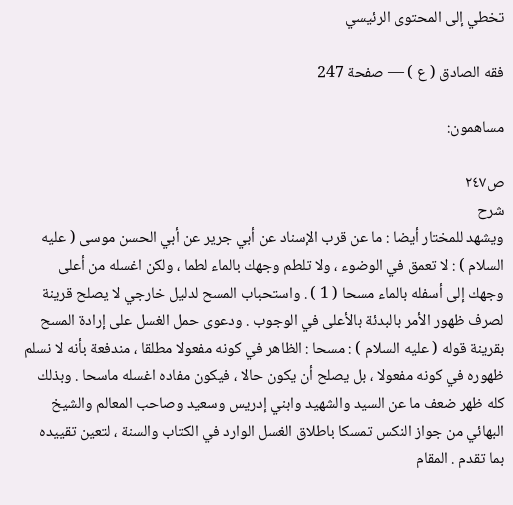تخطي إلى المحتوى الرئيسي

فقه الصادق ( ع ) — صفحة 247

مساهمون:

ص٢٤٧
شرح
ويشهد للمختار أيضا : ما عن قرب الإسناد عن أبي جرير عن أبي الحسن موسى ( عليه السلام ) : لا تعمق في الوضوء ، ولا تلطم وجهك بالماء لطما ، ولكن اغسله من أعلى وجهك إلى أسفله بالماء مسحا ( 1 ) . واستحباب المسح لدليل خارجي لا يصلح قرينة لصرف ظهور الأمر بالبدئة بالأعلى في الوجوب . ودعوى حمل الغسل على إرادة المسح بقرينة قوله ( عليه السلام ) : مسحا : الظاهر في كونه مفعولا مطلقا ، مندفعة بأنه لا نسلم ظهوره في كونه مفعولا ، بل يصلح أن يكون حالا ، فيكون مفاده اغسله ماسحا . وبذلك كله ظهر ضعف ما عن السيد والشهيد وابني إدريس وسعيد وصاحب المعالم والشيخ البهائي من جواز النكس تمسكا باطلاق الغسل الوارد في الكتاب والسنة ، لتعين تقييده بما تقدم . المقام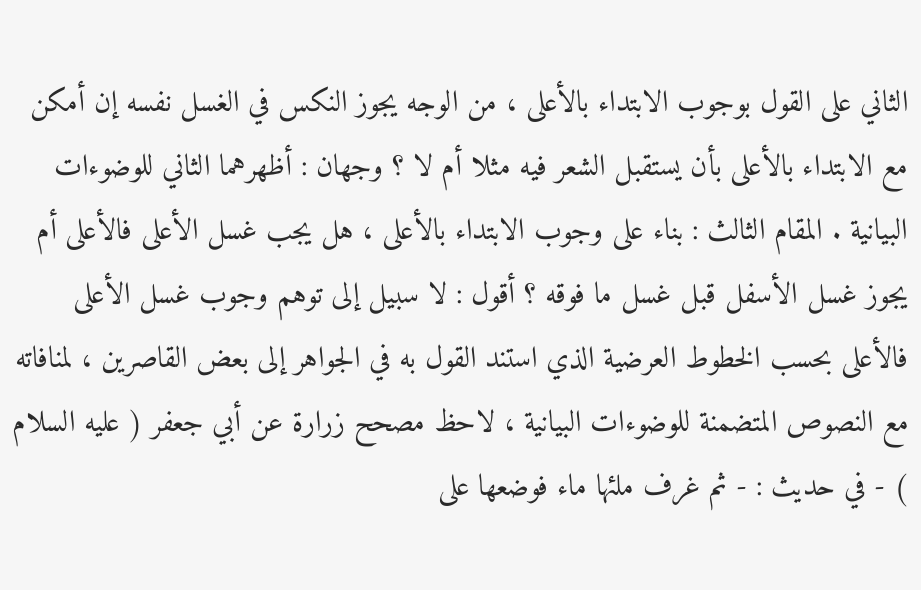الثاني على القول بوجوب الابتداء بالأعلى ، من الوجه يجوز النكس في الغسل نفسه إن أمكن مع الابتداء بالأعلى بأن يستقبل الشعر فيه مثلا أم لا ؟ وجهان : أظهرهما الثاني للوضوءات البيانية . المقام الثالث : بناء على وجوب الابتداء بالأعلى ، هل يجب غسل الأعلى فالأعلى أم يجوز غسل الأسفل قبل غسل ما فوقه ؟ أقول : لا سبيل إلى توهم وجوب غسل الأعلى فالأعلى بحسب الخطوط العرضية الذي استند القول به في الجواهر إلى بعض القاصرين ، لمنافاته مع النصوص المتضمنة للوضوءات البيانية ، لاحظ مصحح زرارة عن أبي جعفر ( عليه السلام ) - في حديث : - ثم غرف ملئها ماء فوضعها على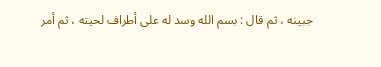جبينه ، ثم قال : بسم الله وسد له على أطراف لحيته ، ثم أمر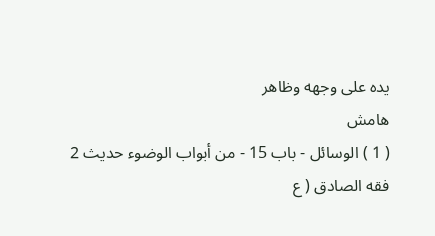يده على وجهه وظاهر
هامش
( 1 ) الوسائل - باب 15 - من أبواب الوضوء حديث 2
فقه الصادق ( ع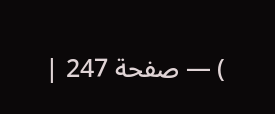) — صفحة 247 |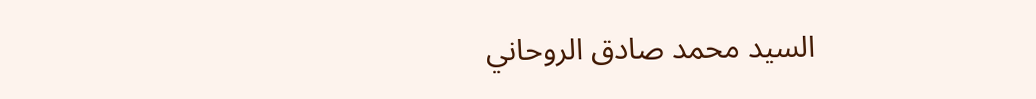السيد محمد صادق الروحاني